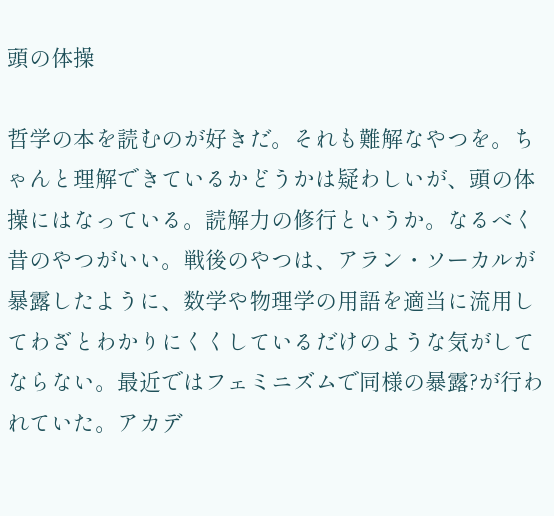頭の体操

哲学の本を読むのが好きだ。それも難解なやつを。ちゃんと理解できているかどうかは疑わしいが、頭の体操にはなっている。読解力の修行というか。なるべく昔のやつがいい。戦後のやつは、アラン・ソーカルが暴露したように、数学や物理学の用語を適当に流用してわざとわかりにくくしているだけのような気がしてならない。最近ではフェミニズムで同様の暴露?が行われていた。アカデ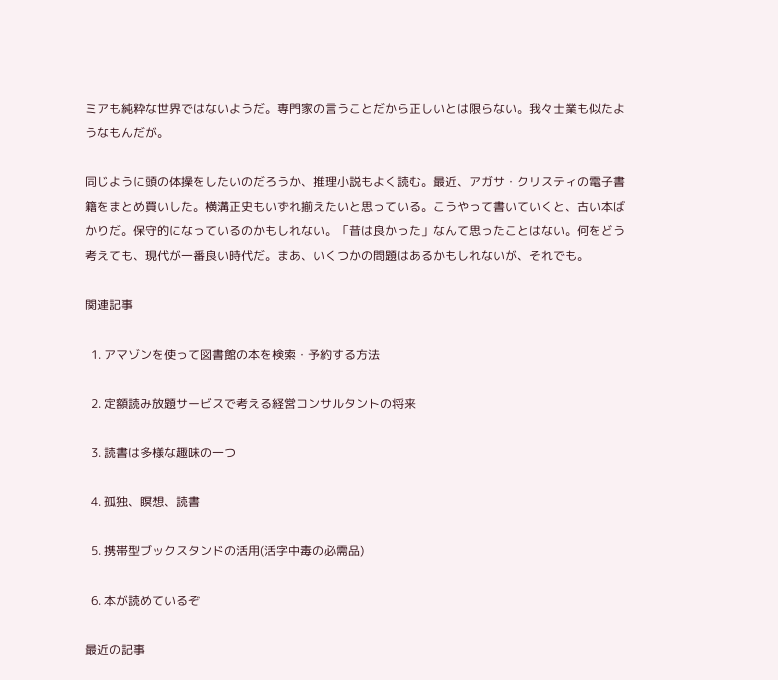ミアも純粋な世界ではないようだ。専門家の言うことだから正しいとは限らない。我々士業も似たようなもんだが。

同じように頭の体操をしたいのだろうか、推理小説もよく読む。最近、アガサ・クリスティの電子書籍をまとめ買いした。横溝正史もいずれ揃えたいと思っている。こうやって書いていくと、古い本ばかりだ。保守的になっているのかもしれない。「昔は良かった」なんて思ったことはない。何をどう考えても、現代が一番良い時代だ。まあ、いくつかの問題はあるかもしれないが、それでも。

関連記事

  1. アマゾンを使って図書館の本を検索・予約する方法

  2. 定額読み放題サービスで考える経営コンサルタントの将来

  3. 読書は多様な趣味の一つ

  4. 孤独、瞑想、読書

  5. 携帯型ブックスタンドの活用(活字中毒の必需品)

  6. 本が読めているぞ

最近の記事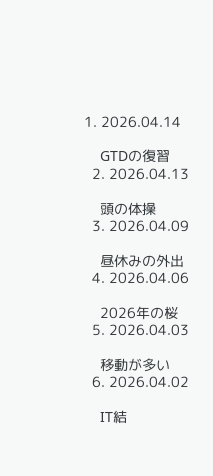1. 2026.04.14

    GTDの復習
  2. 2026.04.13

    頭の体操
  3. 2026.04.09

    昼休みの外出
  4. 2026.04.06

    2026年の桜
  5. 2026.04.03

    移動が多い
  6. 2026.04.02

    IT結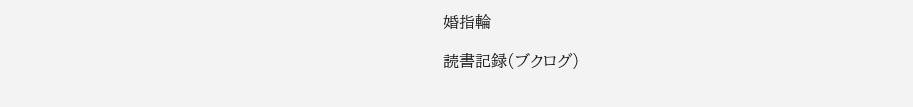婚指輪

読書記録(ブクログ)